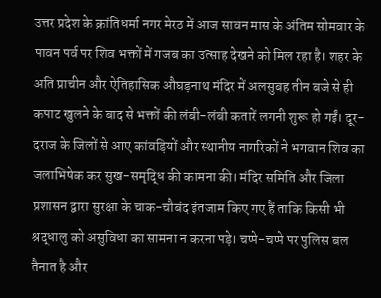उत्तर प्रदेश के क्रांतिधर्मा नगर मेरठ में आज सावन मास के अंतिम सोमवार के पावन पर्व पर शिव भक्तों में गजब का उत्साह देखने को मिल रहा है। शहर के अति प्राचीन और ऐतिहासिक औघड़नाथ मंदिर में अलसुबह तीन बजे से ही कपाट खुलने के बाद से भक्तों की लंबी-लंबी कतारें लगनी शुरू हो गईं। दूर-दराज के जिलों से आए कांवड़ियों और स्थानीय नागरिकों ने भगवान शिव का जलाभिषेक कर सुख-समृद्धि की कामना की। मंदिर समिति और जिला प्रशासन द्वारा सुरक्षा के चाक-चौबंद इंतजाम किए गए हैं ताकि किसी भी श्रद्धालु को असुविधा का सामना न करना पड़े। चप्पे-चप्पे पर पुलिस बल तैनात है और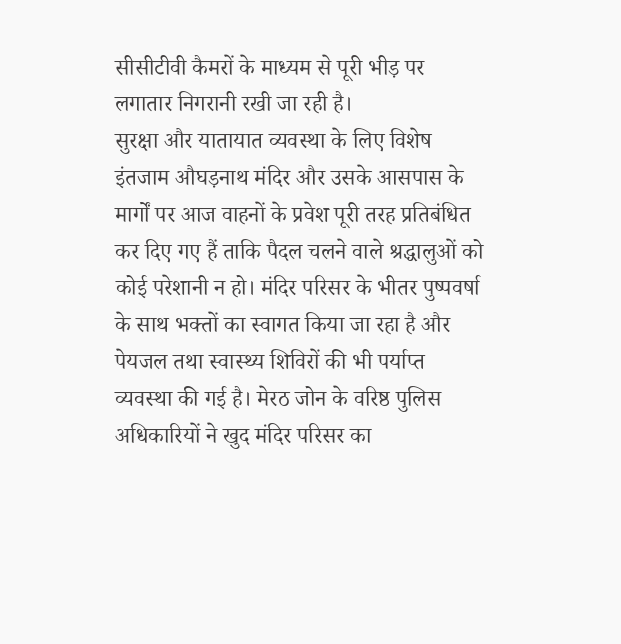सीसीटीवी कैमरों के माध्यम से पूरी भीड़ पर लगातार निगरानी रखी जा रही है।
सुरक्षा और यातायात व्यवस्था के लिए विशेष इंतजाम औघड़नाथ मंदिर और उसके आसपास के मार्गों पर आज वाहनों के प्रवेश पूरी तरह प्रतिबंधित कर दिए गए हैं ताकि पैदल चलने वाले श्रद्धालुओं को कोई परेशानी न हो। मंदिर परिसर के भीतर पुष्पवर्षा के साथ भक्तों का स्वागत किया जा रहा है और पेयजल तथा स्वास्थ्य शिविरों की भी पर्याप्त व्यवस्था की गई है। मेरठ जोन के वरिष्ठ पुलिस अधिकारियों ने खुद मंदिर परिसर का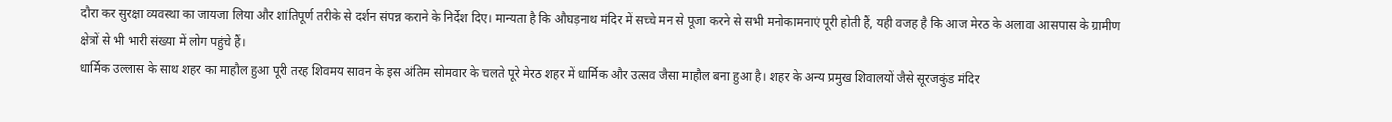दौरा कर सुरक्षा व्यवस्था का जायजा लिया और शांतिपूर्ण तरीके से दर्शन संपन्न कराने के निर्देश दिए। मान्यता है कि औघड़नाथ मंदिर में सच्चे मन से पूजा करने से सभी मनोकामनाएं पूरी होती हैं, यही वजह है कि आज मेरठ के अलावा आसपास के ग्रामीण क्षेत्रों से भी भारी संख्या में लोग पहुंचे हैं।
धार्मिक उल्लास के साथ शहर का माहौल हुआ पूरी तरह शिवमय सावन के इस अंतिम सोमवार के चलते पूरे मेरठ शहर में धार्मिक और उत्सव जैसा माहौल बना हुआ है। शहर के अन्य प्रमुख शिवालयों जैसे सूरजकुंड मंदिर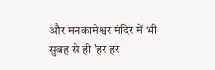और मनकामेश्वर मंदिर में भी सुबह से ही 'हर हर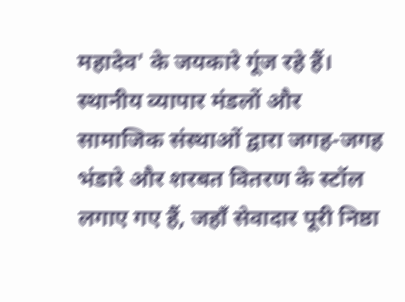महादेव' के जयकारे गूंज रहे हैं। स्थानीय व्यापार मंडलों और सामाजिक संस्थाओं द्वारा जगह-जगह भंडारे और शरबत वितरण के स्टॉल लगाए गए हैं, जहाँ सेवादार पूरी निष्ठा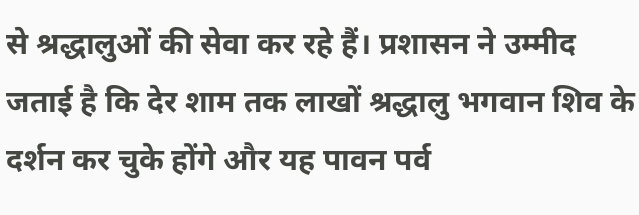से श्रद्धालुओं की सेवा कर रहे हैं। प्रशासन ने उम्मीद जताई है कि देर शाम तक लाखों श्रद्धालु भगवान शिव के दर्शन कर चुके होंगे और यह पावन पर्व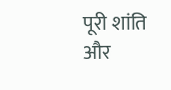पूरी शांति और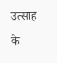उत्साह के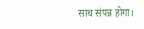साथ संपन्न होगा।